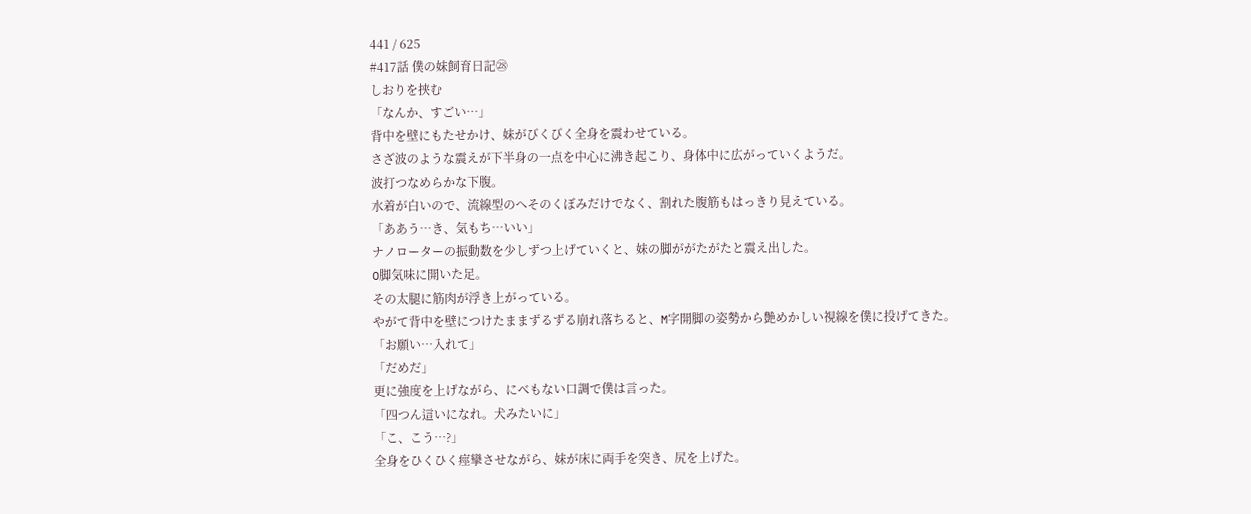441 / 625
#417話 僕の妹飼育日記㉘
しおりを挟む
「なんか、すごい…」
背中を壁にもたせかけ、妹がびくびく全身を震わせている。
さざ波のような震えが下半身の一点を中心に沸き起こり、身体中に広がっていくようだ。
波打つなめらかな下腹。
水着が白いので、流線型のへそのくぼみだけでなく、割れた腹筋もはっきり見えている。
「ああう…き、気もち…いい」
ナノローターの振動数を少しずつ上げていくと、妹の脚ががたがたと震え出した。
O脚気味に開いた足。
その太腿に筋肉が浮き上がっている。
やがて背中を壁につけたままずるずる崩れ落ちると、M字開脚の姿勢から艶めかしい視線を僕に投げてきた。
「お願い…入れて」
「だめだ」
更に強度を上げながら、にべもない口調で僕は言った。
「四つん這いになれ。犬みたいに」
「こ、こう…?」
全身をひくひく痙攣させながら、妹が床に両手を突き、尻を上げた。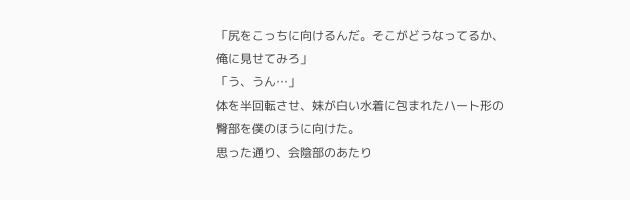「尻をこっちに向けるんだ。そこがどうなってるか、俺に見せてみろ」
「う、うん…」
体を半回転させ、妹が白い水着に包まれたハート形の臀部を僕のほうに向けた。
思った通り、会陰部のあたり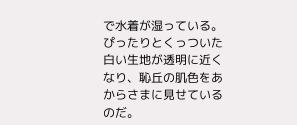で水着が湿っている。
ぴったりとくっついた白い生地が透明に近くなり、恥丘の肌色をあからさまに見せているのだ。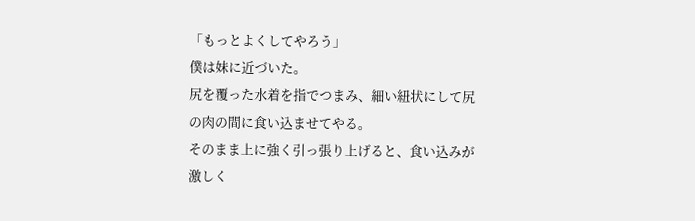「もっとよくしてやろう」
僕は妹に近づいた。
尻を覆った水着を指でつまみ、細い紐状にして尻の肉の間に食い込ませてやる。
そのまま上に強く引っ張り上げると、食い込みが激しく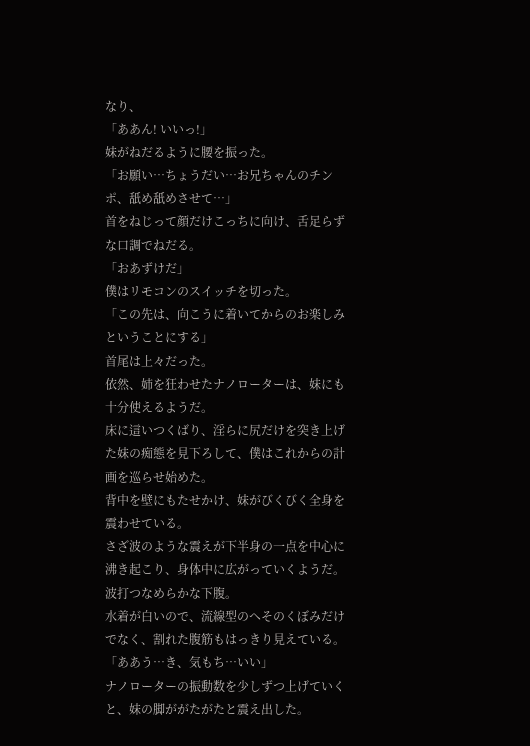なり、
「ああん! いいっ!」
妹がねだるように腰を振った。
「お願い…ちょうだい…お兄ちゃんのチンポ、舐め舐めさせて…」
首をねじって顔だけこっちに向け、舌足らずな口調でねだる。
「おあずけだ」
僕はリモコンのスイッチを切った。
「この先は、向こうに着いてからのお楽しみということにする」
首尾は上々だった。
依然、姉を狂わせたナノローターは、妹にも十分使えるようだ。
床に這いつくばり、淫らに尻だけを突き上げた妹の痴態を見下ろして、僕はこれからの計画を巡らせ始めた。
背中を壁にもたせかけ、妹がびくびく全身を震わせている。
さざ波のような震えが下半身の一点を中心に沸き起こり、身体中に広がっていくようだ。
波打つなめらかな下腹。
水着が白いので、流線型のへそのくぼみだけでなく、割れた腹筋もはっきり見えている。
「ああう…き、気もち…いい」
ナノローターの振動数を少しずつ上げていくと、妹の脚ががたがたと震え出した。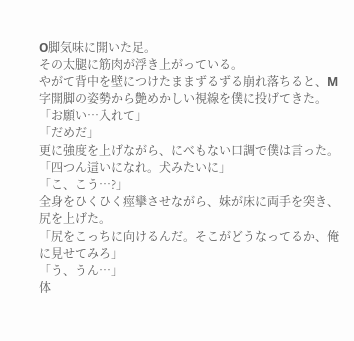O脚気味に開いた足。
その太腿に筋肉が浮き上がっている。
やがて背中を壁につけたままずるずる崩れ落ちると、M字開脚の姿勢から艶めかしい視線を僕に投げてきた。
「お願い…入れて」
「だめだ」
更に強度を上げながら、にべもない口調で僕は言った。
「四つん這いになれ。犬みたいに」
「こ、こう…?」
全身をひくひく痙攣させながら、妹が床に両手を突き、尻を上げた。
「尻をこっちに向けるんだ。そこがどうなってるか、俺に見せてみろ」
「う、うん…」
体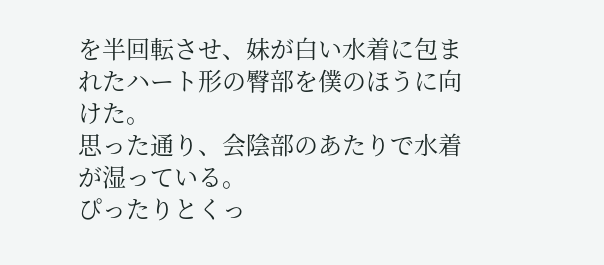を半回転させ、妹が白い水着に包まれたハート形の臀部を僕のほうに向けた。
思った通り、会陰部のあたりで水着が湿っている。
ぴったりとくっ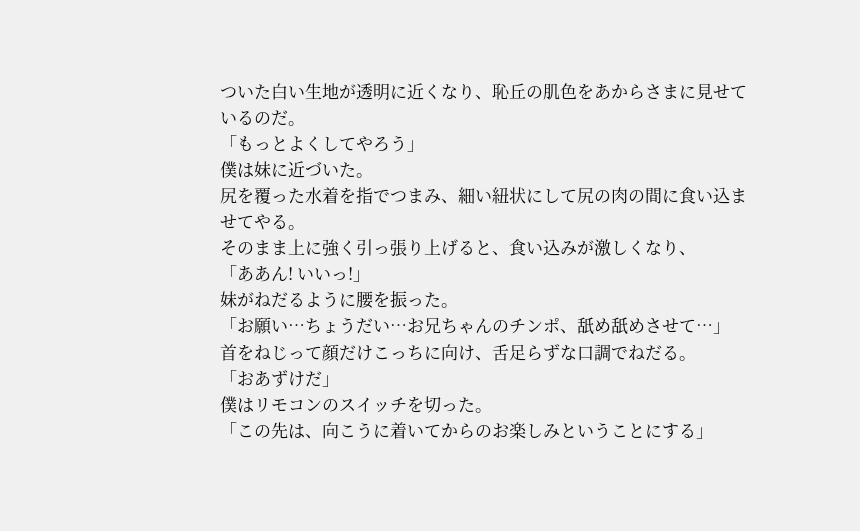ついた白い生地が透明に近くなり、恥丘の肌色をあからさまに見せているのだ。
「もっとよくしてやろう」
僕は妹に近づいた。
尻を覆った水着を指でつまみ、細い紐状にして尻の肉の間に食い込ませてやる。
そのまま上に強く引っ張り上げると、食い込みが激しくなり、
「ああん! いいっ!」
妹がねだるように腰を振った。
「お願い…ちょうだい…お兄ちゃんのチンポ、舐め舐めさせて…」
首をねじって顔だけこっちに向け、舌足らずな口調でねだる。
「おあずけだ」
僕はリモコンのスイッチを切った。
「この先は、向こうに着いてからのお楽しみということにする」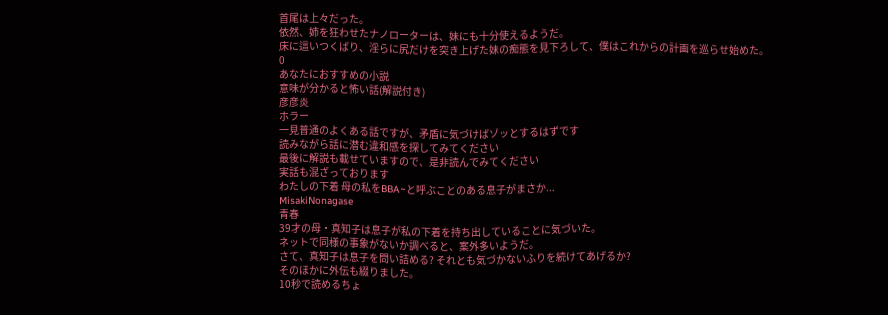首尾は上々だった。
依然、姉を狂わせたナノローターは、妹にも十分使えるようだ。
床に這いつくばり、淫らに尻だけを突き上げた妹の痴態を見下ろして、僕はこれからの計画を巡らせ始めた。
0
あなたにおすすめの小説
意味が分かると怖い話(解説付き)
彦彦炎
ホラー
一見普通のよくある話ですが、矛盾に気づけばゾッとするはずです
読みながら話に潜む違和感を探してみてください
最後に解説も載せていますので、是非読んでみてください
実話も混ざっております
わたしの下着 母の私をBBA~と呼ぶことのある息子がまさか...
MisakiNonagase
青春
39才の母・真知子は息子が私の下着を持ち出していることに気づいた。
ネットで同様の事象がないか調べると、案外多いようだ。
さて、真知子は息子を問い詰める? それとも気づかないふりを続けてあげるか?
そのほかに外伝も綴りました。
10秒で読めるちょ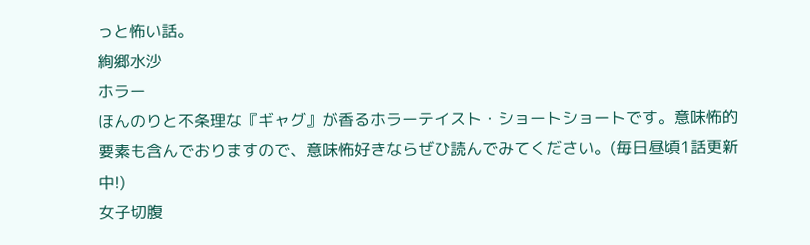っと怖い話。
絢郷水沙
ホラー
ほんのりと不条理な『ギャグ』が香るホラーテイスト・ショートショートです。意味怖的要素も含んでおりますので、意味怖好きならぜひ読んでみてください。(毎日昼頃1話更新中!)
女子切腹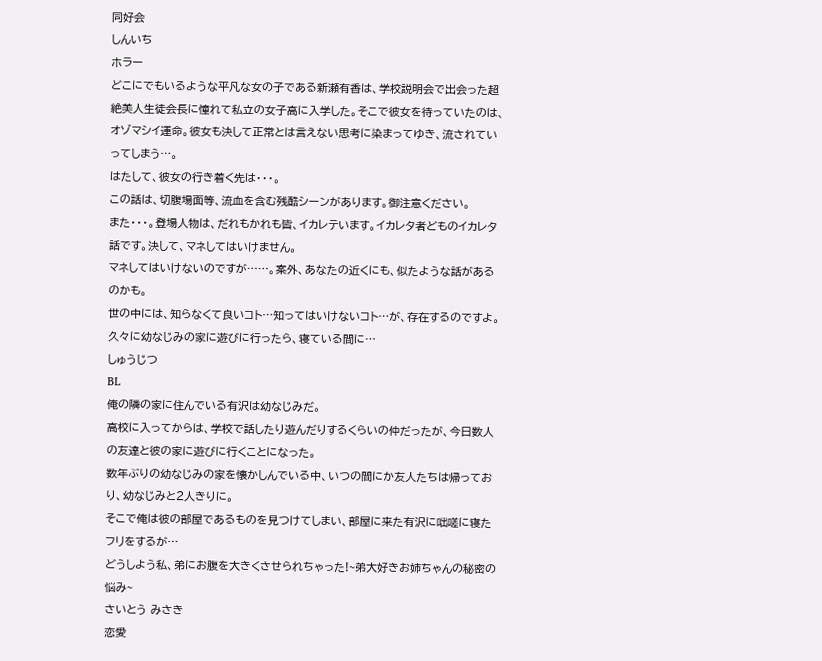同好会
しんいち
ホラー
どこにでもいるような平凡な女の子である新瀬有香は、学校説明会で出会った超絶美人生徒会長に憧れて私立の女子高に入学した。そこで彼女を待っていたのは、オゾマシイ運命。彼女も決して正常とは言えない思考に染まってゆき、流されていってしまう…。
はたして、彼女の行き着く先は・・・。
この話は、切腹場面等、流血を含む残酷シーンがあります。御注意ください。
また・・・。登場人物は、だれもかれも皆、イカレテいます。イカレタ者どものイカレタ話です。決して、マネしてはいけません。
マネしてはいけないのですが……。案外、あなたの近くにも、似たような話があるのかも。
世の中には、知らなくて良いコト…知ってはいけないコト…が、存在するのですよ。
久々に幼なじみの家に遊びに行ったら、寝ている間に…
しゅうじつ
BL
俺の隣の家に住んでいる有沢は幼なじみだ。
高校に入ってからは、学校で話したり遊んだりするくらいの仲だったが、今日数人の友達と彼の家に遊びに行くことになった。
数年ぶりの幼なじみの家を懐かしんでいる中、いつの間にか友人たちは帰っており、幼なじみと2人きりに。
そこで俺は彼の部屋であるものを見つけてしまい、部屋に来た有沢に咄嗟に寝たフリをするが…
どうしよう私、弟にお腹を大きくさせられちゃった!~弟大好きお姉ちゃんの秘密の悩み~
さいとう みさき
恋愛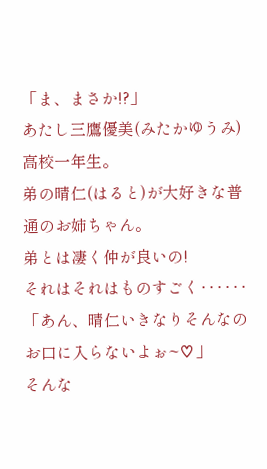「ま、まさか!?」
あたし三鷹優美(みたかゆうみ)高校一年生。
弟の晴仁(はると)が大好きな普通のお姉ちゃん。
弟とは凄く仲が良いの!
それはそれはものすごく‥‥‥
「あん、晴仁いきなりそんなのお口に入らないよぉ~♡」
そんな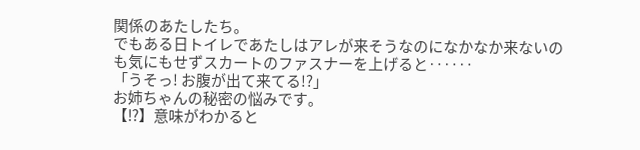関係のあたしたち。
でもある日トイレであたしはアレが来そうなのになかなか来ないのも気にもせずスカートのファスナーを上げると‥‥‥
「うそっ! お腹が出て来てる!?」
お姉ちゃんの秘密の悩みです。
【⁉】意味がわかると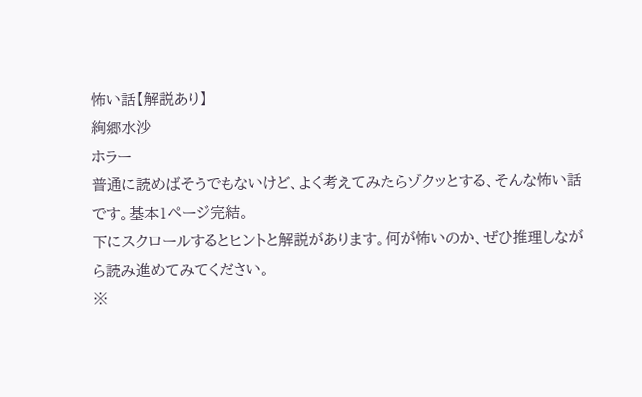怖い話【解説あり】
絢郷水沙
ホラー
普通に読めばそうでもないけど、よく考えてみたらゾクッとする、そんな怖い話です。基本1ページ完結。
下にスクロールするとヒントと解説があります。何が怖いのか、ぜひ推理しながら読み進めてみてください。
※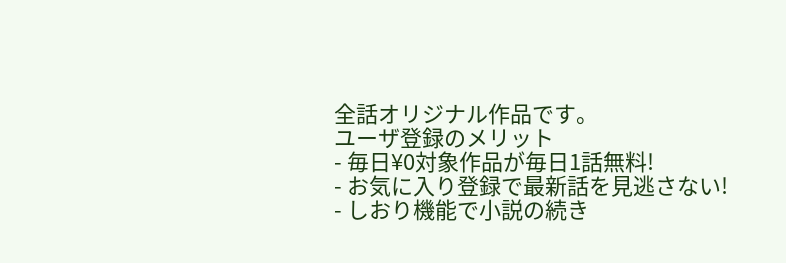全話オリジナル作品です。
ユーザ登録のメリット
- 毎日¥0対象作品が毎日1話無料!
- お気に入り登録で最新話を見逃さない!
- しおり機能で小説の続き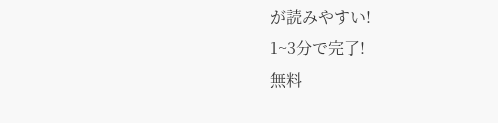が読みやすい!
1~3分で完了!
無料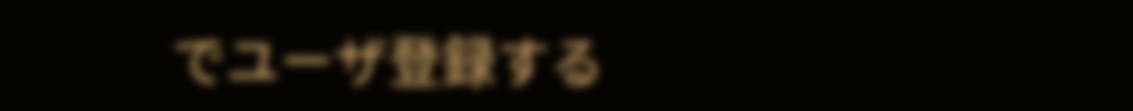でユーザ登録する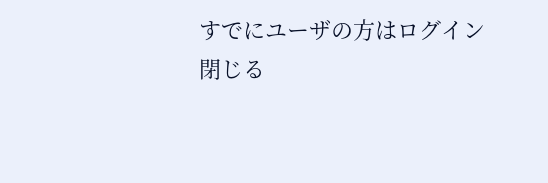すでにユーザの方はログイン
閉じる